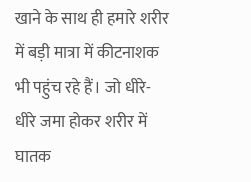खाने के साथ ही हमारे शरीर में बड़ी मात्रा में कीटनाशक भी पहुंच रहे हैं। जो धीरे-धीरे जमा होकर शरीर में घातक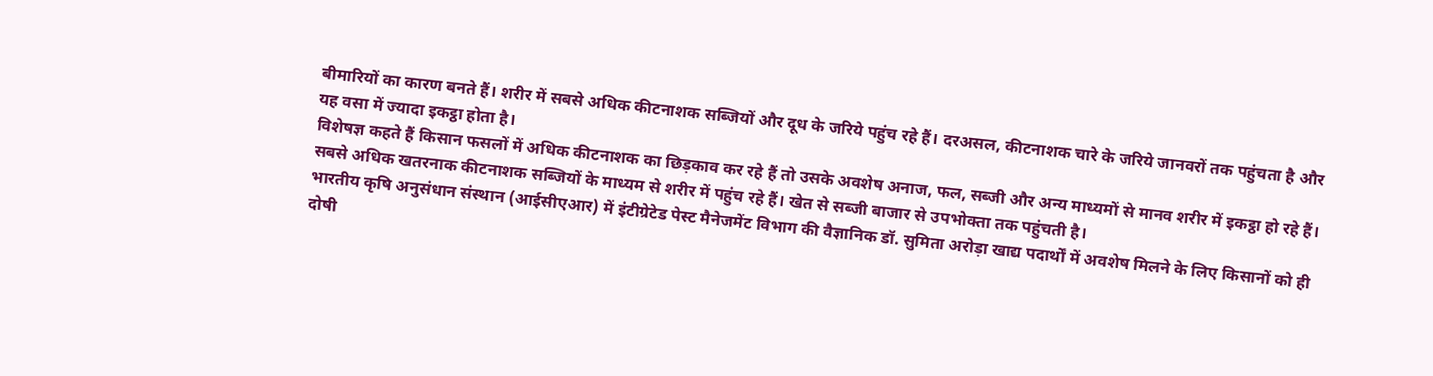बीमारियों का कारण बनते हैं। शरीर में सबसे अधिक कीटनाशक सब्जियों और दूध के जरिये पहुंच रहे हैं। दरअसल, कीटनाशक चारे के जरिये जानवरों तक पहुंचता है और यह वसा में ज्यादा इकट्ठा होता है।
विशेषज्ञ कहते हैं किसान फसलों में अधिक कीटनाशक का छिड़काव कर रहे हैं तो उसके अवशेष अनाज, फल, सब्जी और अन्य माध्यमों से मानव शरीर में इकट्ठा हो रहे हैं। सबसे अधिक खतरनाक कीटनाशक सब्जियों के माध्यम से शरीर में पहुंच रहे हैं। खेत से सब्जी बाजार से उपभोक्ता तक पहुंचती है।
भारतीय कृषि अनुसंधान संस्थान (आईसीएआर) में इंटीग्रेटेड पेस्ट मैनेजमेंट विभाग की वैज्ञानिक डॉ. सुमिता अरोड़ा खाद्य पदार्थों में अवशेष मिलने के लिए किसानों को ही दोषी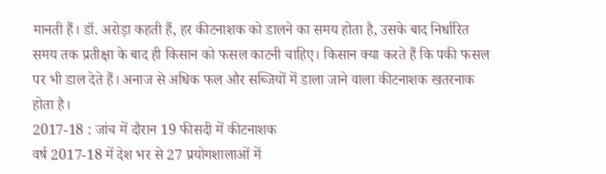मानती हैं। डॉ. अरोड़ा कहती हैं, हर कीटनाशक को डालने का समय होता है, उसके बाद निर्धारित समय तक प्रतीक्षा के बाद ही किसान को फसल काटनी चाहिए। किसान क्या करते हैं कि पकी फसल पर भी डाल देते हैं। अनाज से अधिक फल और सब्जियों में डाला जाने वाला कीटनाशक खतरनाक होता है।
2017-18 : जांच में दौरान 19 फीसदी में कीटनाशक
वर्ष 2017-18 में देश भर से 27 प्रयोगशालाओं में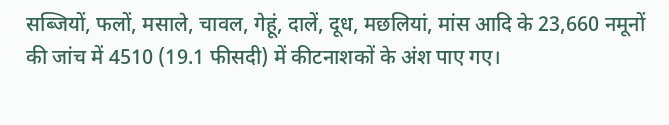सब्जियों, फलों, मसाले, चावल, गेहूं, दालें, दूध, मछलियां, मांस आदि के 23,660 नमूनों की जांच में 4510 (19.1 फीसदी) में कीटनाशकों के अंश पाए गए।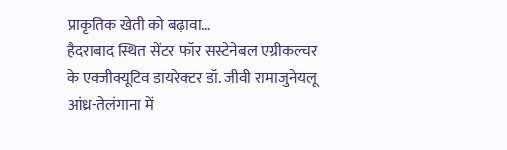प्राकृतिक खेती को बढ़ावा…
हैदराबाद स्थित सेंटर फॉर सस्टेनेबल एग्रीकल्चर के एक्जीक्यूटिव डायरेक्टर डॉ. जीवी रामाजुनेयलू आंध्र-तेलंगाना में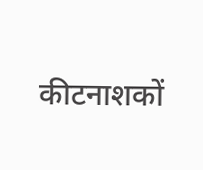कीटनाशकों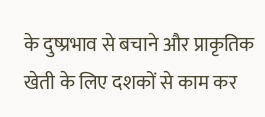के दुष्प्रभाव से बचाने और प्राकृतिक खेती के लिए दशकों से काम कर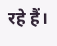रहे हैं।